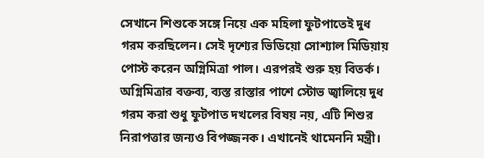সেখানে শিশুকে সঙ্গে নিয়ে এক মহিলা ফুটপাতেই দুধ গরম করছিলেন। সেই দৃশ্যের ভিডিয়ো সোশ্যাল মিডিয়ায় পোস্ট করেন অগ্নিমিত্রা পাল। এরপরই শুরু হয় বিতর্ক। অগ্নিমিত্রার বক্তব্য, ব্যস্ত রাস্তার পাশে স্টোভ জ্বালিয়ে দুধ গরম করা শুধু ফুটপাত দখলের বিষয় নয়, এটি শিশুর নিরাপত্তার জন্যও বিপজ্জনক। এখানেই থামেননি মন্ত্রী।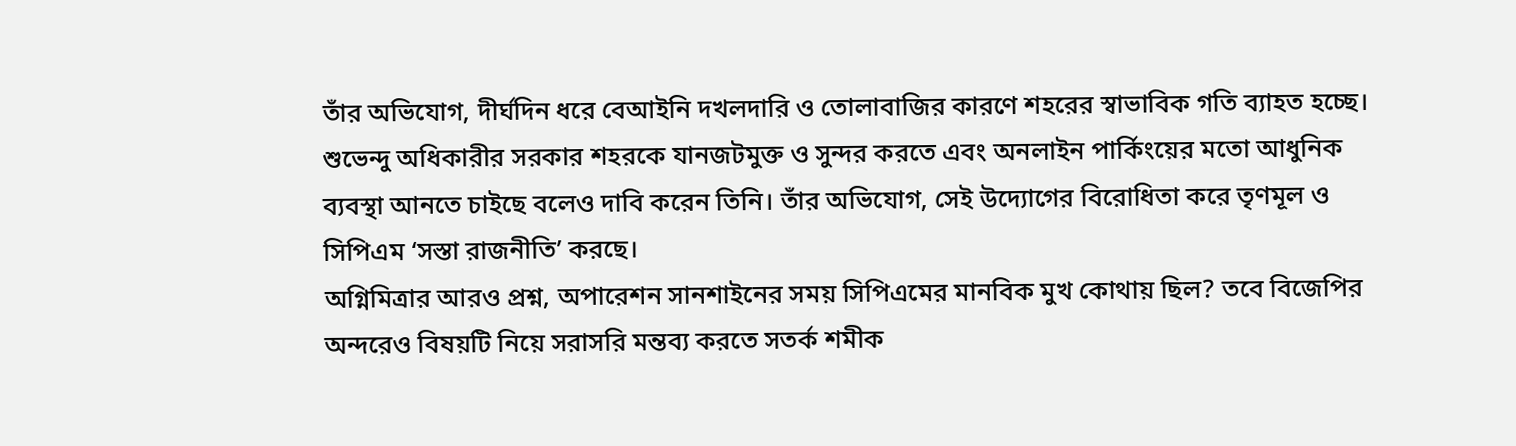তাঁর অভিযোগ, দীর্ঘদিন ধরে বেআইনি দখলদারি ও তোলাবাজির কারণে শহরের স্বাভাবিক গতি ব্যাহত হচ্ছে। শুভেন্দু অধিকারীর সরকার শহরকে যানজটমুক্ত ও সুন্দর করতে এবং অনলাইন পার্কিংয়ের মতো আধুনিক ব্যবস্থা আনতে চাইছে বলেও দাবি করেন তিনি। তাঁর অভিযোগ, সেই উদ্যোগের বিরোধিতা করে তৃণমূল ও সিপিএম ‘সস্তা রাজনীতি’ করছে।
অগ্নিমিত্রার আরও প্রশ্ন, অপারেশন সানশাইনের সময় সিপিএমের মানবিক মুখ কোথায় ছিল? তবে বিজেপির অন্দরেও বিষয়টি নিয়ে সরাসরি মন্তব্য করতে সতর্ক শমীক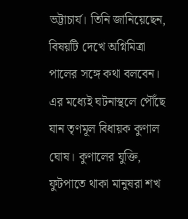ভট্টাচার্য। তিনি জানিয়েছেন, বিষয়টি দেখে অগ্নিমিত্রা পালের সঙ্গে কথা বলবেন। এর মধ্যেই ঘটনাস্থলে পৌঁছে যান তৃণমূল বিধায়ক কুণাল ঘোষ। কুণালের যুক্তি, ফুটপাতে থাকা মানুষরা শখ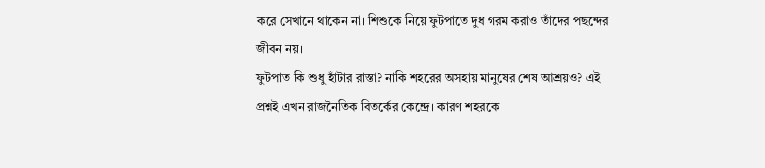করে সেখানে থাকেন না। শিশুকে নিয়ে ফুটপাতে দুধ গরম করাও তাঁদের পছন্দের জীবন নয়।
ফুটপাত কি শুধু হাঁটার রাস্তা? নাকি শহরের অসহায় মানুষের শেষ আশ্রয়ও? এই প্রশ্নই এখন রাজনৈতিক বিতর্কের কেন্দ্রে। কারণ শহরকে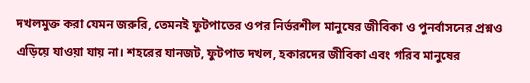দখলমুক্ত করা যেমন জরুরি, তেমনই ফুটপাতের ওপর নির্ভরশীল মানুষের জীবিকা ও পুনর্বাসনের প্রশ্নও এড়িয়ে যাওয়া যায় না। শহরের যানজট, ফুটপাত দখল, হকারদের জীবিকা এবং গরিব মানুষের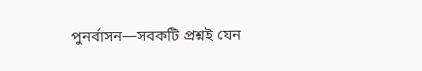পুনর্বাসন—সবকটি প্রশ্নই যেন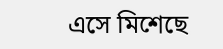এসে মিশেছে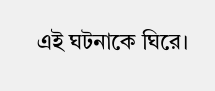এই ঘটনাকে ঘিরে।